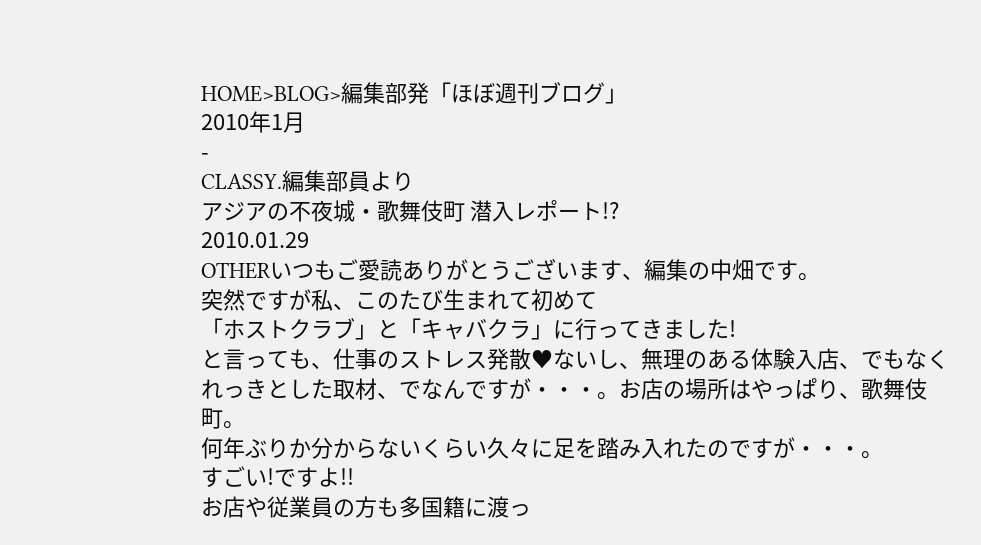HOME>BLOG>編集部発「ほぼ週刊ブログ」
2010年1月
-
CLASSY.編集部員より
アジアの不夜城・歌舞伎町 潜入レポート!?
2010.01.29
OTHERいつもご愛読ありがとうございます、編集の中畑です。
突然ですが私、このたび生まれて初めて
「ホストクラブ」と「キャバクラ」に行ってきました!
と言っても、仕事のストレス発散♥ないし、無理のある体験入店、でもなく
れっきとした取材、でなんですが・・・。お店の場所はやっぱり、歌舞伎町。
何年ぶりか分からないくらい久々に足を踏み入れたのですが・・・。
すごい!ですよ!!
お店や従業員の方も多国籍に渡っ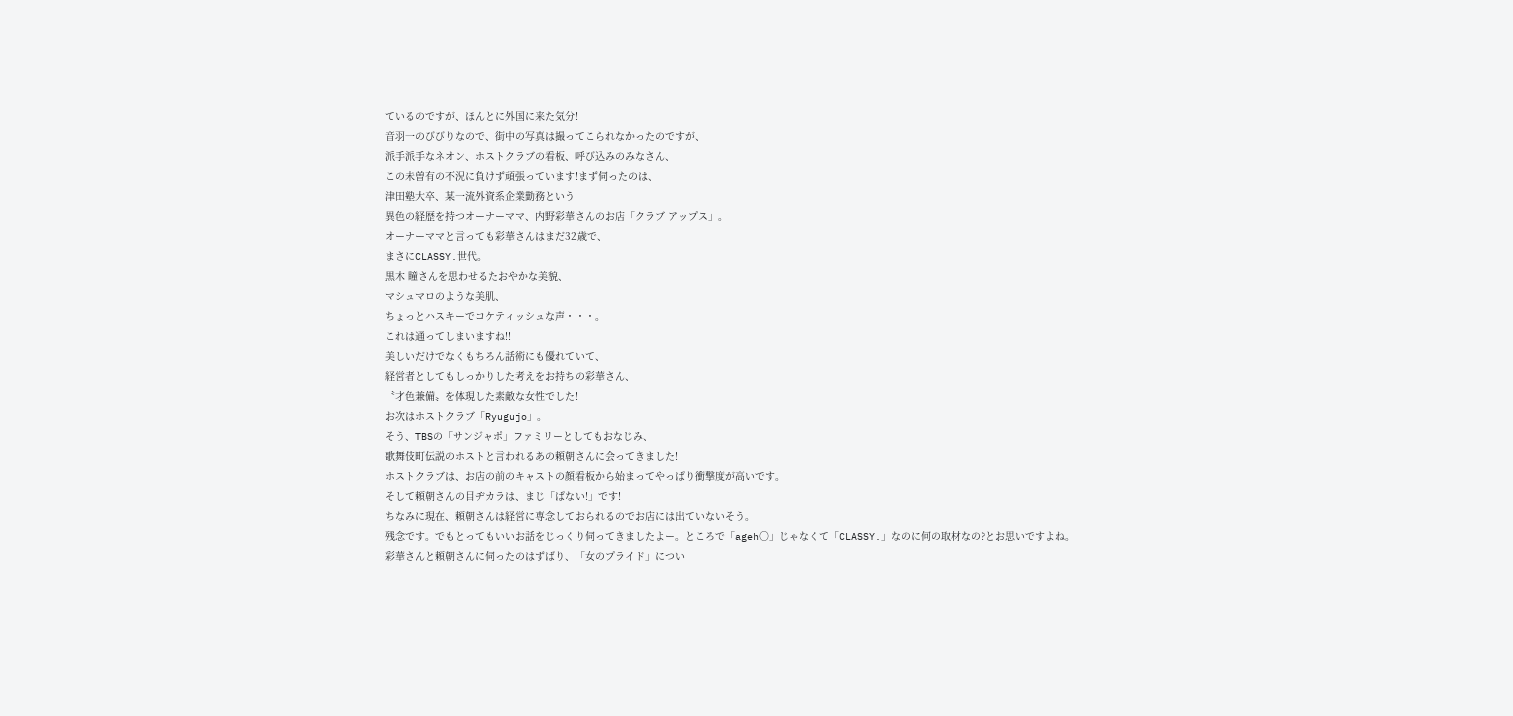ているのですが、ほんとに外国に来た気分!
音羽一のびびりなので、街中の写真は撮ってこられなかったのですが、
派手派手なネオン、ホストクラブの看板、呼び込みのみなさん、
この未曽有の不況に負けず頑張っています!まず伺ったのは、
津田塾大卒、某一流外資系企業勤務という
異色の経歴を持つオーナーママ、内野彩華さんのお店「クラブ アップス」。
オーナーママと言っても彩華さんはまだ32歳で、
まさにCLASSY.世代。
黒木 瞳さんを思わせるたおやかな美貌、
マシュマロのような美肌、
ちょっとハスキーでコケティッシュな声・・・。
これは通ってしまいますね!!
美しいだけでなくもちろん話術にも優れていて、
経営者としてもしっかりした考えをお持ちの彩華さん、
〝才色兼備〟を体現した素敵な女性でした!
お次はホストクラブ「Ryugujo」。
そう、TBSの「サンジャポ」ファミリーとしてもおなじみ、
歌舞伎町伝説のホストと言われるあの頼朝さんに会ってきました!
ホストクラブは、お店の前のキャストの顔看板から始まってやっぱり衝撃度が高いです。
そして頼朝さんの目ヂカラは、まじ「ぱない!」です!
ちなみに現在、頼朝さんは経営に専念しておられるのでお店には出ていないそう。
残念です。でもとってもいいお話をじっくり伺ってきましたよー。ところで「ageh○」じゃなくて「CLASSY.」なのに何の取材なの?とお思いですよね。
彩華さんと頼朝さんに伺ったのはずばり、「女のプライド」につい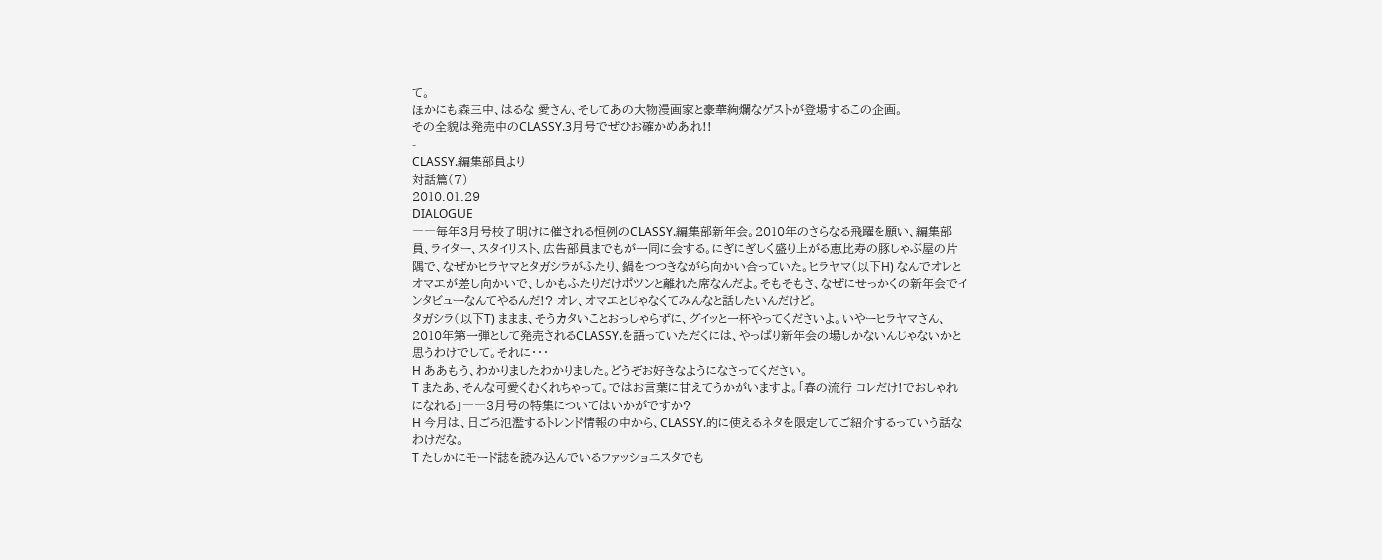て。
ほかにも森三中、はるな 愛さん、そしてあの大物漫画家と豪華絢爛なゲストが登場するこの企画。
その全貌は発売中のCLASSY.3月号でぜひお確かめあれ!!
-
CLASSY.編集部員より
対話篇(7)
2010.01.29
DIALOGUE
――毎年3月号校了明けに催される恒例のCLASSY.編集部新年会。2010年のさらなる飛躍を願い、編集部員、ライター、スタイリスト、広告部員までもが一同に会する。にぎにぎしく盛り上がる恵比寿の豚しゃぶ屋の片隅で、なぜかヒラヤマとタガシラがふたり、鍋をつつきながら向かい合っていた。ヒラヤマ(以下H) なんでオレとオマエが差し向かいで、しかもふたりだけポツンと離れた席なんだよ。そもそもさ、なぜにせっかくの新年会でインタビューなんてやるんだ!? オレ、オマエとじゃなくてみんなと話したいんだけど。
タガシラ(以下T) ままま、そうカタいことおっしゃらずに、グイッと一杯やってくださいよ。いやーヒラヤマさん、2010年第一弾として発売されるCLASSY.を語っていただくには、やっぱり新年会の場しかないんじゃないかと思うわけでして。それに・・・
H ああもう、わかりましたわかりました。どうぞお好きなようになさってください。
T またあ、そんな可愛くむくれちゃって。ではお言葉に甘えてうかがいますよ。「春の流行 コレだけ!でおしゃれになれる」――3月号の特集についてはいかがですか?
H 今月は、日ごろ氾濫するトレンド情報の中から、CLASSY.的に使えるネタを限定してご紹介するっていう話なわけだな。
T たしかにモード誌を読み込んでいるファッショニスタでも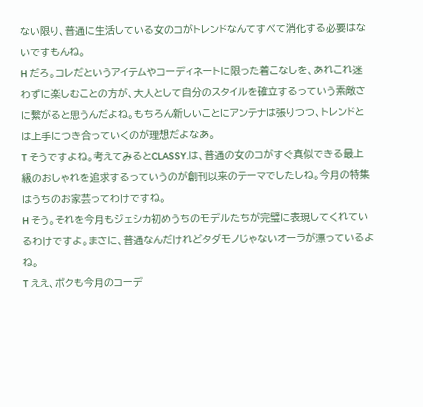ない限り、普通に生活している女のコがトレンドなんてすべて消化する必要はないですもんね。
H だろ。コレだというアイテムやコーディネートに限った着こなしを、あれこれ迷わずに楽しむことの方が、大人として自分のスタイルを確立するっていう素敵さに繋がると思うんだよね。もちろん新しいことにアンテナは張りつつ、トレンドとは上手につき合っていくのが理想だよなあ。
T そうですよね。考えてみるとCLASSY.は、普通の女のコがすぐ真似できる最上級のおしゃれを追求するっていうのが創刊以来のテーマでしたしね。今月の特集はうちのお家芸ってわけですね。
H そう。それを今月もジェシカ初めうちのモデルたちが完璧に表現してくれているわけですよ。まさに、普通なんだけれどタダモノじゃないオーラが漂っているよね。
T ええ、ボクも今月のコーデ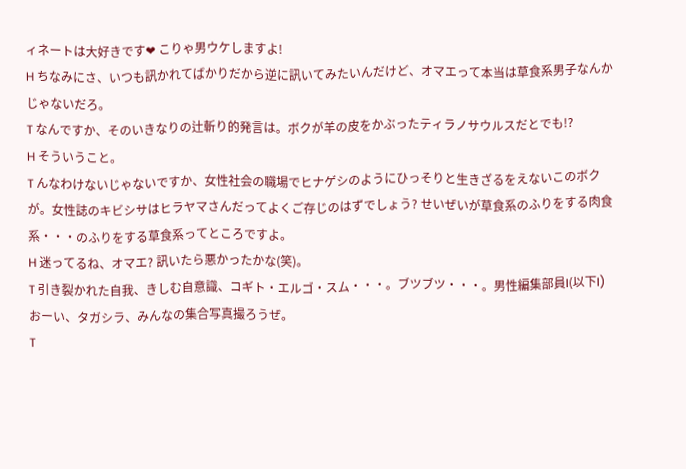ィネートは大好きです❤ こりゃ男ウケしますよ!
H ちなみにさ、いつも訊かれてばかりだから逆に訊いてみたいんだけど、オマエって本当は草食系男子なんかじゃないだろ。
T なんですか、そのいきなりの辻斬り的発言は。ボクが羊の皮をかぶったティラノサウルスだとでも!?
H そういうこと。
T んなわけないじゃないですか、女性社会の職場でヒナゲシのようにひっそりと生きざるをえないこのボクが。女性誌のキビシサはヒラヤマさんだってよくご存じのはずでしょう? せいぜいが草食系のふりをする肉食系・・・のふりをする草食系ってところですよ。
H 迷ってるね、オマエ? 訊いたら悪かったかな(笑)。
T 引き裂かれた自我、きしむ自意識、コギト・エルゴ・スム・・・。ブツブツ・・・。男性編集部員I(以下I) おーい、タガシラ、みんなの集合写真撮ろうぜ。
T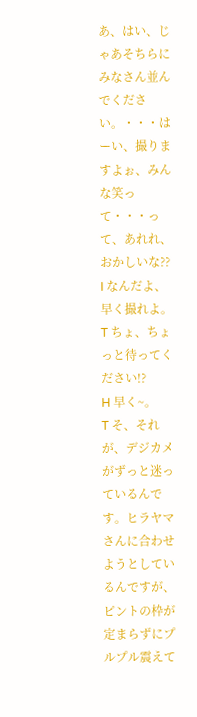あ、はい、じゃあそちらにみなさん並んでください。・・・はーい、撮りますよぉ、みんな笑って・・・って、あれれ、おかしいな??
I なんだよ、早く撮れよ。
T ちょ、ちょっと待ってください!?
H 早く~。
T そ、それが、デジカメがずっと迷っているんです。ヒラヤマさんに合わせようとしているんですが、ピントの枠が定まらずにプルプル震えて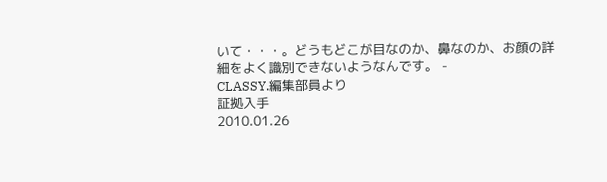いて・・・。どうもどこが目なのか、鼻なのか、お顔の詳細をよく識別できないようなんです。 -
CLASSY.編集部員より
証拠入手
2010.01.26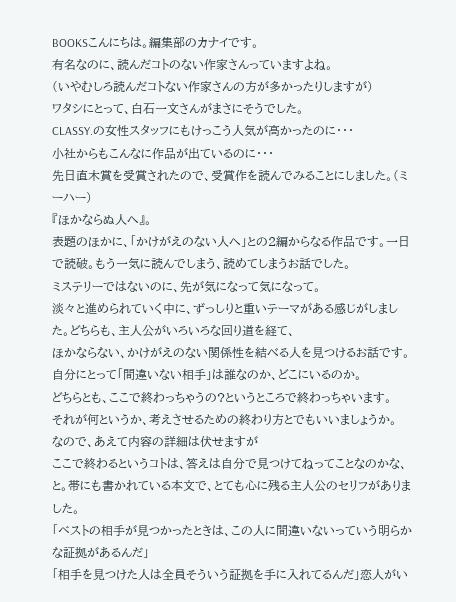BOOKSこんにちは。編集部のカナイです。
有名なのに、読んだコトのない作家さんっていますよね。
(いやむしろ読んだコトない作家さんの方が多かったりしますが)
ワタシにとって、白石一文さんがまさにそうでした。
CLASSY.の女性スタッフにもけっこう人気が高かったのに・・・
小社からもこんなに作品が出ているのに・・・
先日直木賞を受賞されたので、受賞作を読んでみることにしました。(ミーハー)
『ほかならぬ人へ』。
表題のほかに、「かけがえのない人へ」との2編からなる作品です。一日で読破。もう一気に読んでしまう、読めてしまうお話でした。
ミステリーではないのに、先が気になって気になって。
淡々と進められていく中に、ずっしりと重いテーマがある感じがしました。どちらも、主人公がいろいろな回り道を経て、
ほかならない、かけがえのない関係性を結べる人を見つけるお話です。
自分にとって「間違いない相手」は誰なのか、どこにいるのか。
どちらとも、ここで終わっちゃうの?というところで終わっちゃいます。
それが何というか、考えさせるための終わり方とでもいいましょうか。
なので、あえて内容の詳細は伏せますが
ここで終わるというコトは、答えは自分で見つけてねってことなのかな、と。帯にも書かれている本文で、とても心に残る主人公のセリフがありました。
「ベストの相手が見つかったときは、この人に間違いないっていう明らかな証拠があるんだ」
「相手を見つけた人は全員そういう証拠を手に入れてるんだ」恋人がい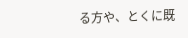る方や、とくに既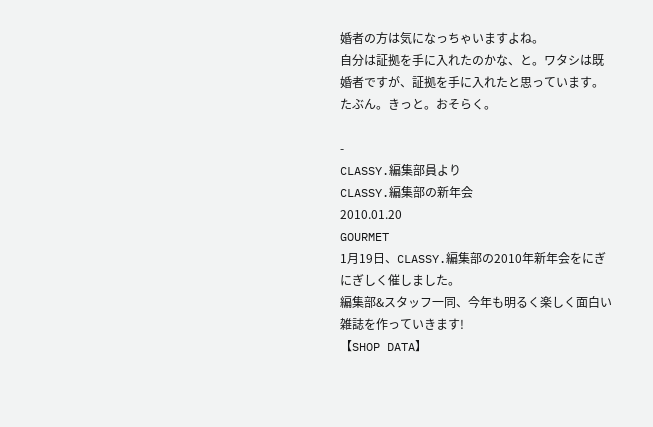婚者の方は気になっちゃいますよね。
自分は証拠を手に入れたのかな、と。ワタシは既婚者ですが、証拠を手に入れたと思っています。たぶん。きっと。おそらく。

-
CLASSY.編集部員より
CLASSY.編集部の新年会
2010.01.20
GOURMET
1月19日、CLASSY.編集部の2010年新年会をにぎにぎしく催しました。
編集部&スタッフ一同、今年も明るく楽しく面白い雑誌を作っていきます!
【SHOP DATA】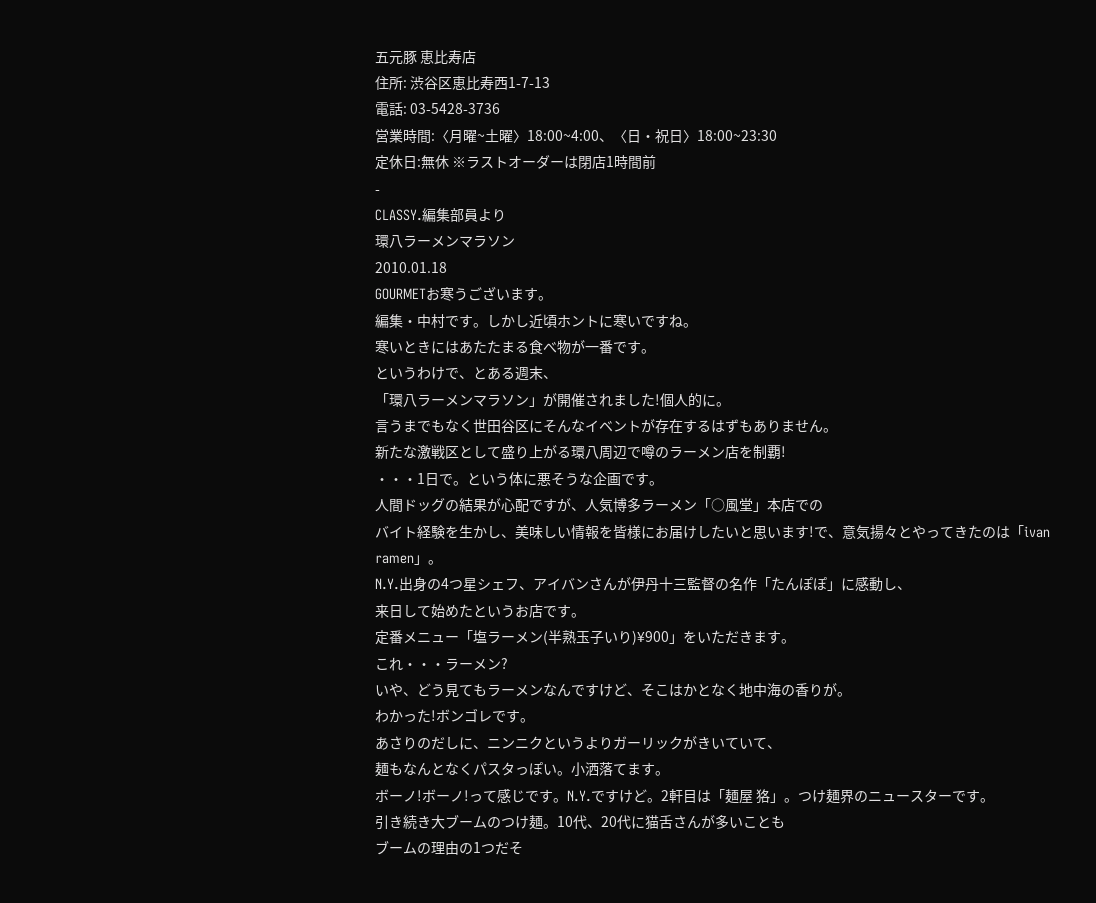五元豚 恵比寿店
住所: 渋谷区恵比寿西1-7-13
電話: 03-5428-3736
営業時間:〈月曜~土曜〉18:00~4:00、〈日・祝日〉18:00~23:30
定休日:無休 ※ラストオーダーは閉店1時間前
-
CLASSY.編集部員より
環八ラーメンマラソン
2010.01.18
GOURMETお寒うございます。
編集・中村です。しかし近頃ホントに寒いですね。
寒いときにはあたたまる食べ物が一番です。
というわけで、とある週末、
「環八ラーメンマラソン」が開催されました!個人的に。
言うまでもなく世田谷区にそんなイベントが存在するはずもありません。
新たな激戦区として盛り上がる環八周辺で噂のラーメン店を制覇!
・・・1日で。という体に悪そうな企画です。
人間ドッグの結果が心配ですが、人気博多ラーメン「○風堂」本店での
バイト経験を生かし、美味しい情報を皆様にお届けしたいと思います!で、意気揚々とやってきたのは「ivan ramen」。
N.Y.出身の4つ星シェフ、アイバンさんが伊丹十三監督の名作「たんぽぽ」に感動し、
来日して始めたというお店です。
定番メニュー「塩ラーメン(半熟玉子いり)¥900」をいただきます。
これ・・・ラーメン?
いや、どう見てもラーメンなんですけど、そこはかとなく地中海の香りが。
わかった!ボンゴレです。
あさりのだしに、ニンニクというよりガーリックがきいていて、
麺もなんとなくパスタっぽい。小洒落てます。
ボーノ!ボーノ!って感じです。N.Y.ですけど。2軒目は「麺屋 狢」。つけ麺界のニュースターです。
引き続き大ブームのつけ麺。10代、20代に猫舌さんが多いことも
ブームの理由の1つだそ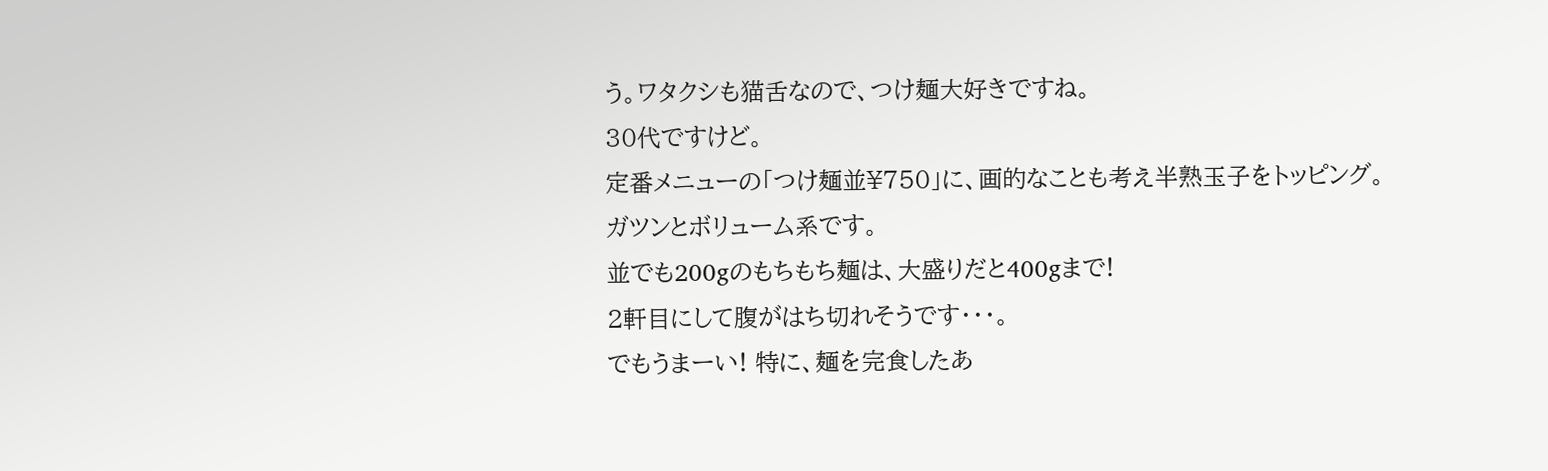う。ワタクシも猫舌なので、つけ麺大好きですね。
30代ですけど。
定番メニューの「つけ麺並¥750」に、画的なことも考え半熟玉子をトッピング。
ガツンとボリューム系です。
並でも200gのもちもち麺は、大盛りだと400gまで!
2軒目にして腹がはち切れそうです・・・。
でもうまーい! 特に、麺を完食したあ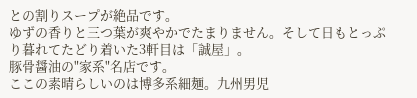との割りスープが絶品です。
ゆずの香りと三つ葉が爽やかでたまりません。そして日もとっぷり暮れてたどり着いた3軒目は「誠屋」。
豚骨醤油の"家系"名店です。
ここの素晴らしいのは博多系細麺。九州男児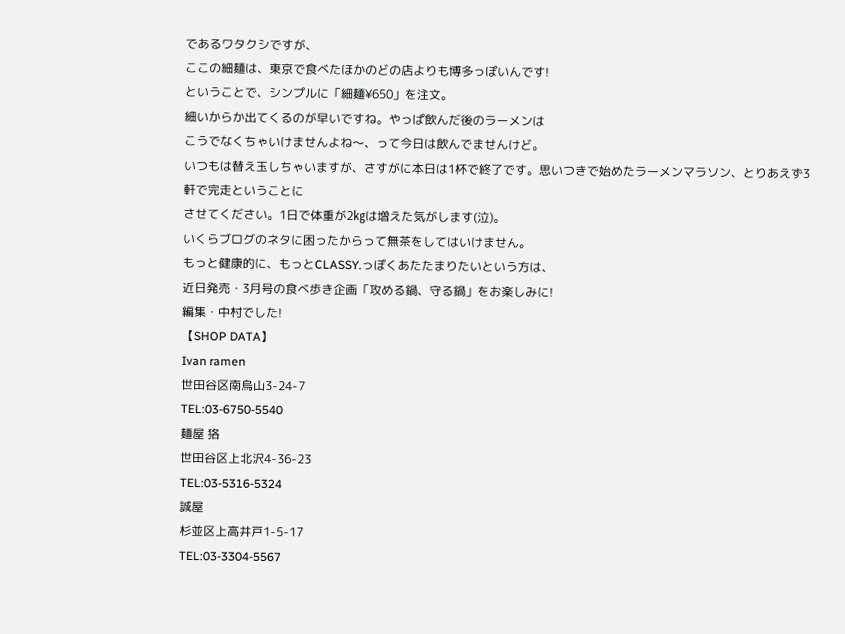であるワタクシですが、
ここの細麺は、東京で食べたほかのどの店よりも博多っぽいんです!
ということで、シンプルに「細麺¥650」を注文。
細いからか出てくるのが早いですね。やっぱ飲んだ後のラーメンは
こうでなくちゃいけませんよね〜、って今日は飲んでませんけど。
いつもは替え玉しちゃいますが、さすがに本日は1杯で終了です。思いつきで始めたラーメンマラソン、とりあえず3軒で完走ということに
させてください。1日で体重が2㎏は増えた気がします(泣)。
いくらブログのネタに困ったからって無茶をしてはいけません。
もっと健康的に、もっとCLASSY.っぽくあたたまりたいという方は、
近日発売・3月号の食べ歩き企画「攻める鍋、守る鍋」をお楽しみに!
編集・中村でした!
【SHOP DATA】
Ivan ramen
世田谷区南烏山3-24-7
TEL:03-6750-5540
麺屋 狢
世田谷区上北沢4-36-23
TEL:03-5316-5324
誠屋
杉並区上高井戸1-5-17
TEL:03-3304-5567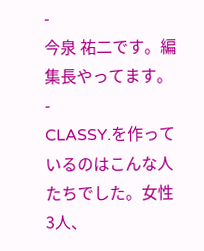-
今泉 祐二です。編集長やってます。
-
CLASSY.を作っているのはこんな人たちでした。女性3人、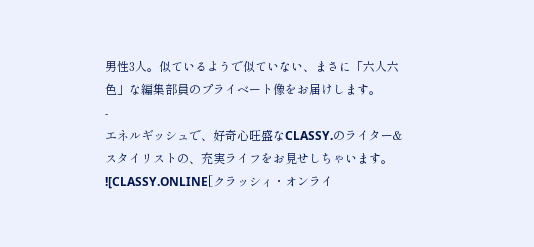男性3人。似ているようで似ていない、まさに「六人六色」な編集部員のプライベート像をお届けします。
-
エネルギッシュで、好奇心旺盛なCLASSY.のライター&スタイリストの、充実ライフをお見せしちゃいます。
![CLASSY.ONLINE[クラッシィ・オンライ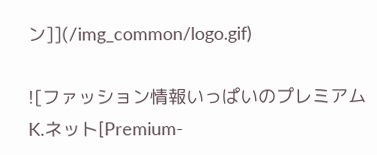ン]](/img_common/logo.gif)

![ファッション情報いっぱいのプレミアムK.ネット[Premium-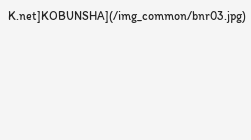K.net]KOBUNSHA](/img_common/bnr03.jpg)